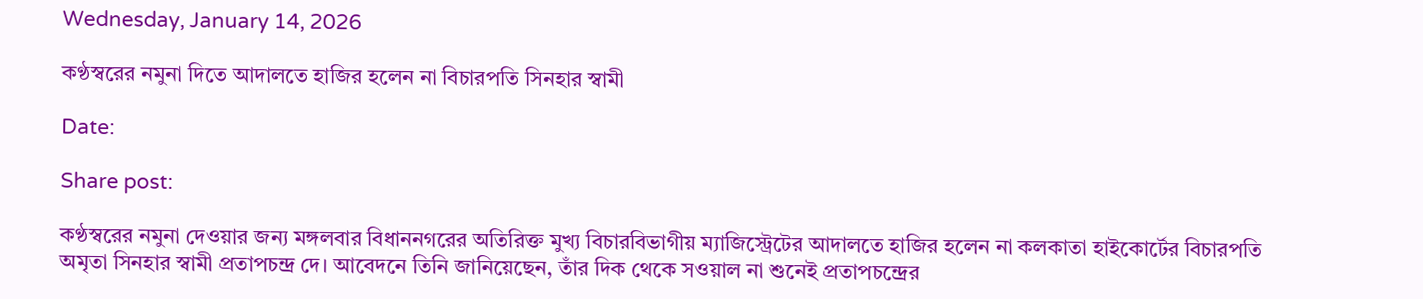Wednesday, January 14, 2026

কণ্ঠস্বরের নমুনা দিতে আদালতে হাজির হলেন না বিচারপতি সিনহার স্বামী

Date:

Share post:

কণ্ঠস্বরের নমুনা দেওয়ার জন্য মঙ্গলবার বিধাননগরের অতিরিক্ত মুখ্য বিচারবিভাগীয় ম্যাজিস্ট্রেটের আদালতে হাজির হলেন না কলকাতা হাইকোর্টের বিচারপতি অমৃতা সিনহার স্বামী প্রতাপচন্দ্র দে। আবেদনে তিনি জানিয়েছেন, তাঁর দিক থেকে সওয়াল না শুনেই প্রতাপচন্দ্রের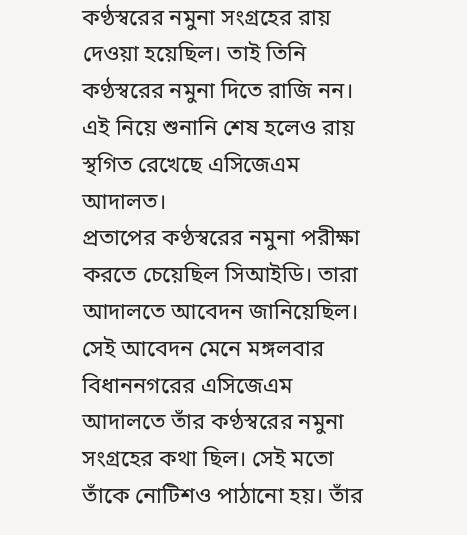কণ্ঠস্বরের নমুনা সংগ্রহের রায় দেওয়া হয়েছিল। তাই তিনি কণ্ঠস্বরের নমুনা দিতে রাজি নন। এই নিয়ে শুনানি শেষ হলেও রায় স্থগিত রেখেছে এসিজেএম আদালত।
প্রতাপের কণ্ঠস্বরের নমুনা পরীক্ষা করতে চেয়েছিল সিআইডি। তারা আদালতে আবেদন জানিয়েছিল। সেই আবেদন মেনে মঙ্গলবার বিধাননগরের এসিজেএম আদালতে তাঁর কণ্ঠস্বরের নমুনা সংগ্রহের কথা ছিল। সেই মতো তাঁকে নোটিশও পাঠানো হয়। তাঁর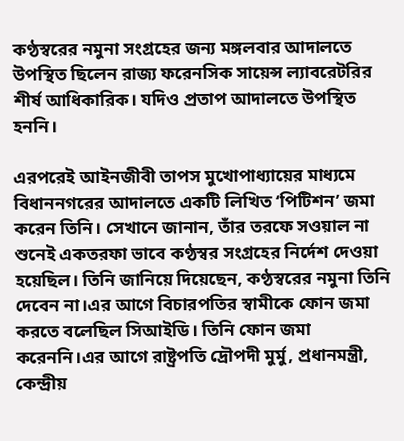কণ্ঠস্বরের নমুনা সংগ্রহের জন্য মঙ্গলবার আদালতে উপস্থিত ছিলেন রাজ্য ফরেনসিক সায়েন্স ল্যাবরেটরির শীর্ষ আধিকারিক। যদিও প্রতাপ আদালতে উপস্থিত হননি।

এরপরেই আইনজীবী তাপস মুখোপাধ্যায়ের মাধ্যমে বিধাননগরের আদালতে একটি লিখিত ‘পিটিশন’ জমা করেন তিনি। সেখানে জানান, তাঁর তরফে সওয়াল না শুনেই একতরফা ভাবে কণ্ঠস্বর সংগ্রহের নির্দেশ দেওয়া হয়েছিল। তিনি জানিয়ে দিয়েছেন, কণ্ঠস্বরের নমুনা তিনি দেবেন না।এর আগে বিচারপতির স্বামীকে ফোন জমা করতে বলেছিল সিআইডি। তিনি ফোন জমা করেননি।এর আগে রাষ্ট্রপতি দ্রৌপদী মুর্মু, প্রধানমন্ত্রী, কেন্দ্রীয়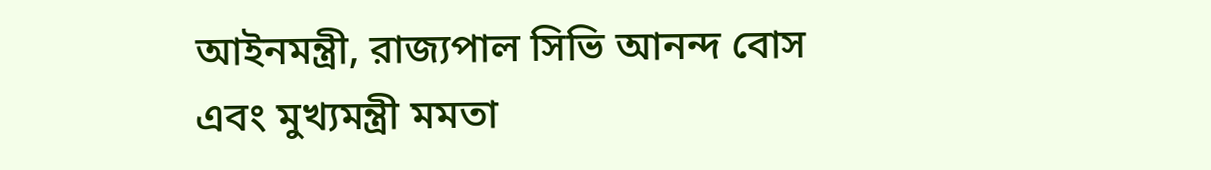আইনমন্ত্রী, রাজ্যপাল সিভি আনন্দ বোস এবং মুখ্যমন্ত্রী মমতা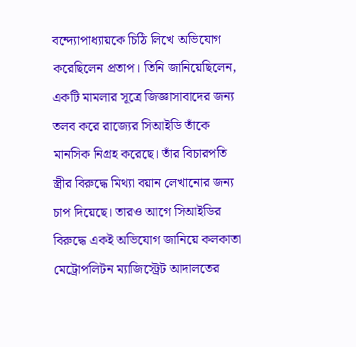বন্দ্যোপাধ্যায়কে চিঠি লিখে অভিযোগ করেছিলেন প্রতাপ। তিনি জানিয়েছিলেন, একটি মামলার সূত্রে জিজ্ঞাসাবাদের জন্য তলব করে রাজ্যের সিআইডি তাঁকে মানসিক নিগ্রহ করেছে। তাঁর বিচারপতি স্ত্রীর বিরুদ্ধে মিথ্যা বয়ান লেখানোর জন্য চাপ দিয়েছে। তারও আগে সিআইডির বিরুদ্ধে একই অভিযোগ জানিয়ে কলকাতা মেট্রোপলিটন ম্যাজিস্ট্রেট আদালতের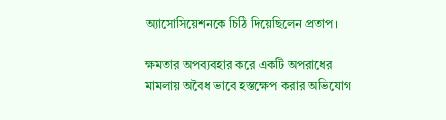অ্যাসোসিয়েশনকে চিঠি দিয়েছিলেন প্রতাপ।

ক্ষমতার অপব্যবহার করে একটি অপরাধের মামলায় অবৈধ ভাবে হস্তক্ষেপ করার অভিযোগ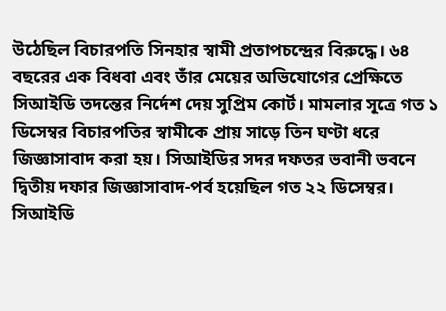উঠেছিল বিচারপতি সিনহার স্বামী প্রতাপচন্দ্রের বিরুদ্ধে। ৬৪ বছরের এক বিধবা এবং তাঁর মেয়ের অভিযোগের প্রেক্ষিতে সিআইডি তদন্তের নির্দেশ দেয় সুপ্রিম কোর্ট। মামলার সূত্রে গত ১ ডিসেম্বর বিচারপতির স্বামীকে প্রায় সাড়ে তিন ঘণ্টা ধরে জিজ্ঞাসাবাদ করা হয়। সিআইডির সদর দফতর ভবানী ভবনে দ্বিতীয় দফার জিজ্ঞাসাবাদ-পর্ব হয়েছিল গত ২২ ডিসেম্বর।
সিআইডি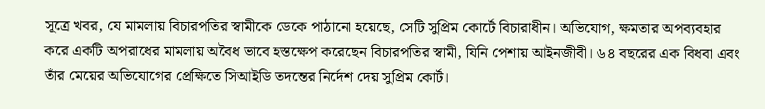সূত্রে খবর, যে মামলায় বিচারপতির স্বামীকে ডেকে পাঠানো হয়েছে, সেটি সুপ্রিম কোর্টে বিচারাধীন। অভিযোগ, ক্ষমতার অপব্যবহার করে একটি অপরাধের মামলায় অবৈধ ভাবে হস্তক্ষেপ করেছেন বিচারপতির স্বামী, যিনি পেশায় আইনজীবী। ৬৪ বছরের এক বিধবা এবং তাঁর মেয়ের অভিযোগের প্রেক্ষিতে সিআইডি তদন্তের নির্দেশ দেয় সুপ্রিম কোর্ট।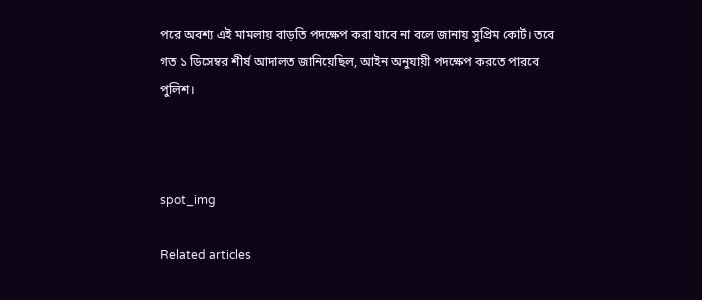পরে অবশ্য এই মামলায় বাড়তি পদক্ষেপ করা যাবে না বলে জানায় সুপ্রিম কোর্ট। তবে গত ১ ডিসেম্বর শীর্ষ আদালত জানিয়েছিল, আইন অনুযায়ী পদক্ষেপ করতে পারবে পুলিশ।



spot_img

Related articles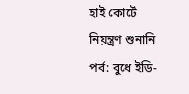হাই কোর্টে নিয়ন্ত্রণ শুনানি পর্ব: বুধে ইডি-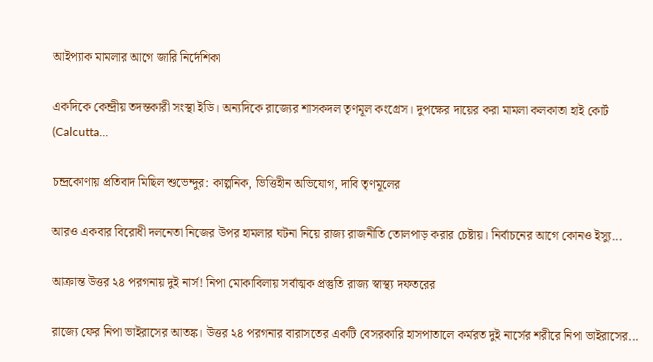আইপ্যাক মামলার আগে জারি নির্দেশিকা

একদিকে কেন্দ্রীয় তদন্তকারী সংস্থা ইডি। অন্যদিকে রাজ্যের শাসকদল তৃণমূল কংগ্রেস। দুপক্ষের দায়ের করা মামলা কলকাতা হাই কোর্ট (Calcutta...

চন্দ্রকোণায় প্রতিবাদ মিছিল শুভেন্দুর: কাল্পনিক, ভিত্তিহীন অভিযোগ, দাবি তৃণমূলের

আরও একবার বিরোধী দলনেতা নিজের উপর হামলার ঘটনা নিয়ে রাজ্য রাজনীতি তোলপাড় করার চেষ্টায়। নির্বাচনের আগে কোনও ইস্যু...

আক্রান্ত উত্তর ২৪ পরগনায় দুই নার্স! নিপা মোকাবিলায় সর্বাত্মক প্রস্তুতি রাজ্য স্বাস্থ্য দফতরের

রাজ্যে ফের নিপা ভাইরাসের আতঙ্ক। উত্তর ২৪ পরগনার বারাসতের একটি বেসরকারি হাসপাতালে কর্মরত দুই নার্সের শরীরে নিপা ভাইরাসের...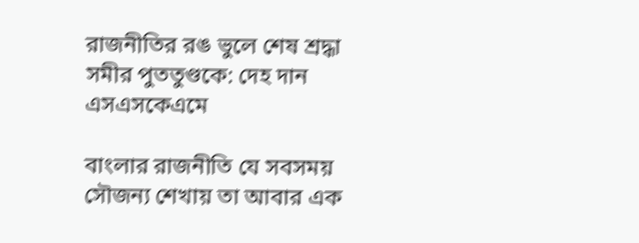রাজনীতির রঙ ভুলে শেষ শ্রদ্ধা সমীর পুততুণ্ডকে: দেহ দান এসএসকেএমে

বাংলার রাজনীতি যে সবসময় সৌজন্য শেখায় তা আবার এক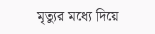মৃত্যুর মধ্যে দিয়ে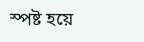স্পষ্ট হয়ে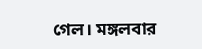গেল। মঙ্গলবার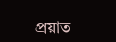প্রয়াত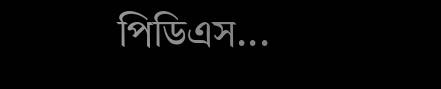পিডিএস...